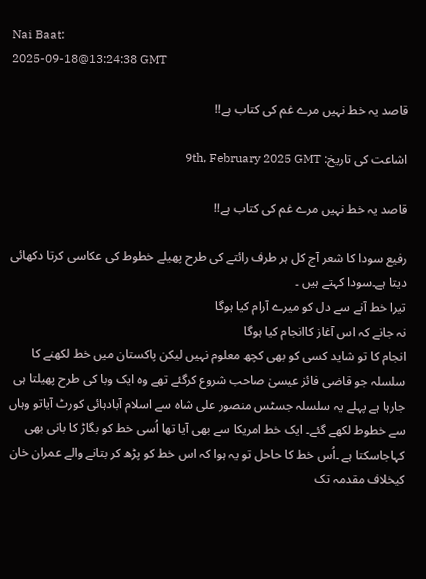Nai Baat:
2025-09-18@13:24:38 GMT

قاصد یہ خط نہیں مرے غم کی کتاب ہے!!

اشاعت کی تاریخ: 9th, February 2025 GMT

قاصد یہ خط نہیں مرے غم کی کتاب ہے!!

رفیع سودا کا شعر آج کل ہر طرف رائتے کی طرح پھیلے خطوط کی عکاسی کرتا دکھائی دیتا ہے۔سودا کہتے ہیں ۔
تیرا خط آنے سے دل کو میرے آرام کیا ہوگا
نہ جانے کہ اس آغاز کاانجام کیا ہوگا
انجام کا تو شاید کسی کو بھی کچھ معلوم نہیں لیکن پاکستان میں خط لکھنے کا سلسلہ جو قاضی فائز عیسیٰ صاحب شروع کرگئے تھے وہ ایک وبا کی طرح پھیلتا ہی جارہا ہے پہلے یہ سلسلہ جسٹس منصور علی شاہ سے اسلام آبادہائی کورٹ آیاتو وہاں سے خطوط لکھے گئے۔ ایک خط امریکا سے بھی آیا تھا اُسی خط کو بگاڑ کا بانی بھی کہاجاسکتا ہے ۔اُس خط کا حاحل تو یہ ہوا کہ اس خط کو پڑھ کر بتانے والے عمران خان کیخلاف مقدمہ تک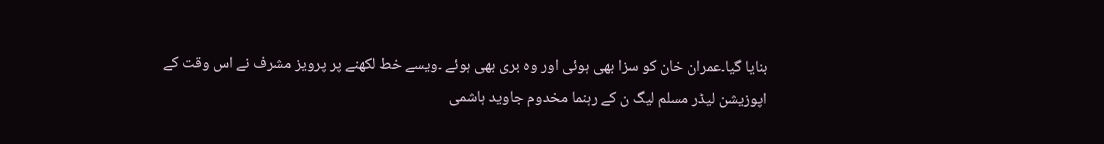بنایا گیا۔عمران خان کو سزا بھی ہوئی اور وہ بری بھی ہوئے ۔ویسے خط لکھنے پر پرویز مشرف نے اس وقت کے اپوزیشن لیڈر مسلم لیگ ن کے رہنما مخدوم جاوید ہاشمی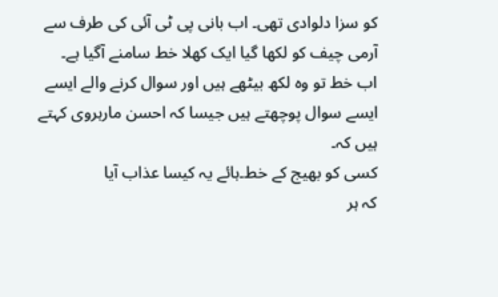کو سزا دلوادی تھی۔ اب بانی پی ٹی آئی کی طرف سے آرمی چیف کو لکھا گیا ایک کھلا خط سامنے آگیا ہے۔
اب خط تو وہ لکھ بیٹھے ہیں اور سوال کرنے والے ایسے ایسے سوال پوچھتے ہیں جیسا کہ احسن مارہروی کہتے ہیں کہ۔
کسی کو بھیج کے خط۔ہائے یہ کیسا عذاب آیا
کہ ہر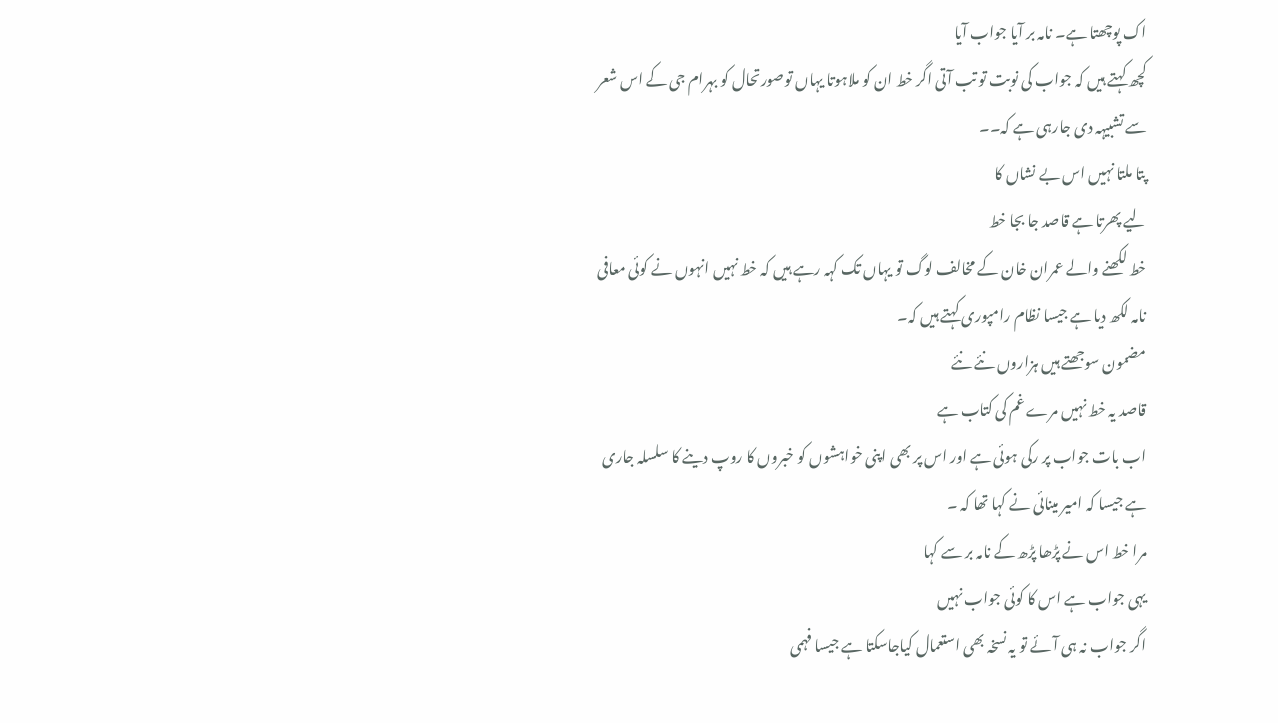اک پوچھتا ہے۔ نامہ بر آیا جواب آیا
کچھ کہتے ہیں کہ جواب کی نوبت تو تب آتی اگر خط ان کو ملاہوتا یہاں توصورتحال کو بہرام جی کے اس شعر سے تشبیہہ دی جارہی ہے کہ۔۔
پتا ملتا نہیں اس بے نشاں کا
لیے پھرتا ہے قاصد جا بجا خط
خط لکھنے والے عمران خان کے مخالف لوگ تو یہاں تک کہہ رہے ہیں کہ خط نہیں انہوں نے کوئی معافی نامہ لکھ دیا ہے جیسا نظام رامپوری کہتے ہیں کہ۔
مضمون سوجھتے ہیں ہزاروں نئے نئے
قاصد یہ خط نہیں مرے غم کی کتاب ہے
اب بات جواب پر رکی ہوئی ہے اور اس پر بھی اپنی خواہشوں کو خبروں کا روپ دینے کا سلسلہ جاری ہے جیسا کہ امیر مینائی نے کہا تھا کہ ۔
مرا خط اس نے پڑھا پڑھ کے نامہ بر سے کہا
یہی جواب ہے اس کا کوئی جواب نہیں
اگر جواب نہ ہی آئے تو یہ نسخہ بھی استعمال کیاجاسکتا ہے جیسا فہمی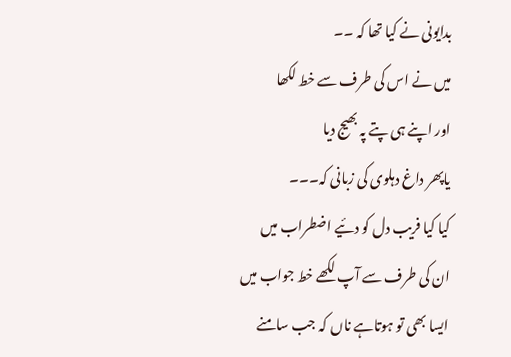بدایونی نے کیا تھا کہ ۔۔
میں نے اس کی طرف سے خط لکھا
اور اپنے ہی پتے پہ بھیج دیا
یاپھر داغ دہلوی کی زبانی کہ۔۔۔
کیا کیا فریب دل کو دئیے اضطراب میں
ان کی طرف سے آپ لکھے خط جواب میں
ایسا بھی تو ہوتاہے ناں کہ جب سامنے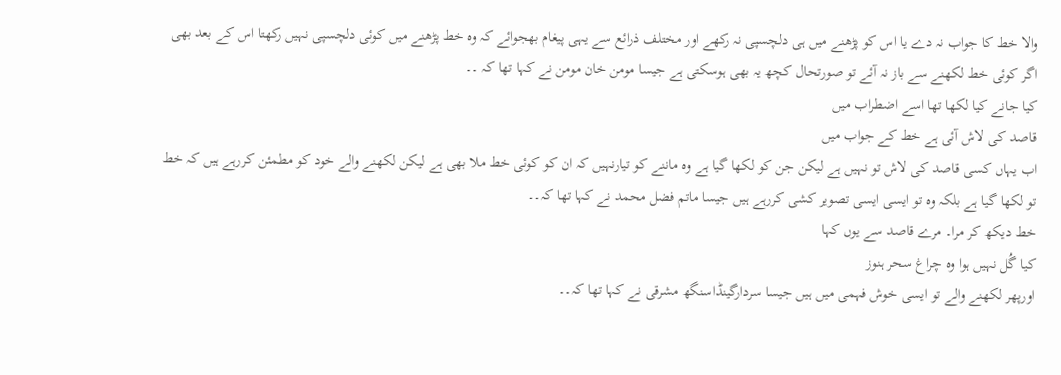والا خط کا جواب نہ دے یا اس کو پڑھنے میں ہی دلچسپی نہ رکھے اور مختلف ذرائع سے یہی پیغام بھجوائے کہ وہ خط پڑھنے میں کوئی دلچسپی نہیں رکھتا اس کے بعد بھی اگر کوئی خط لکھنے سے باز نہ آئے تو صورتحال کچھ یہ بھی ہوسکتی ہے جیسا مومن خان مومن نے کہا تھا کہ ۔۔
کیا جانے کیا لکھا تھا اسے اضطراب میں
قاصد کی لاش آئی ہے خط کے جواب میں
اب یہاں کسی قاصد کی لاش تو نہیں ہے لیکن جن کو لکھا گیا ہے وہ ماننے کو تیارنہیں کہ ان کو کوئی خط ملا بھی ہے لیکن لکھنے والے خود کو مطمئن کررہے ہیں کہ خط تو لکھا گیا ہے بلکہ وہ تو ایسی ایسی تصویر کشی کررہے ہیں جیسا ماتم فضل محمد نے کہا تھا کہ۔۔
خط دیکھ کر مرا۔ مرے قاصد سے یوں کہا
کیا گُل نہیں ہوا وہ چراغ سحر ہنوز
اورپھر لکھنے والے تو ایسی خوش فہمی میں ہیں جیسا سردارگینڈاسنگھ مشرقی نے کہا تھا کہ۔۔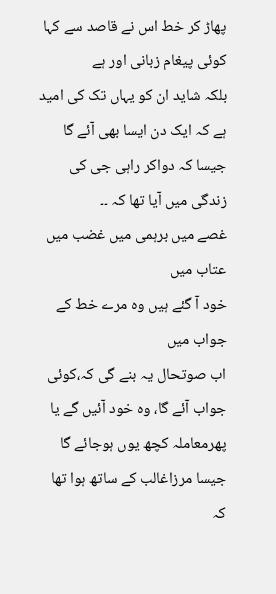پھاڑ کر خط اس نے قاصد سے کہا
کوئی پیغام زبانی اور ہے
بلکہ شاید ان کو یہاں تک کی امید ہے کہ ایک دن ایسا بھی آئے گا جیسا کہ دواکر راہی جی کی زندگی میں آیا تھا کہ ۔۔
غصے میں برہمی میں غضب میں عتاب میں
خود آ گئے ہیں وہ مرے خط کے جواب میں
اب صوتحال یہ بنے گی کہ،کوئی جواب آئے گا، وہ خود آئیں گے یا پھرمعاملہ کچھ یوں ہوجائے گا جیسا مرزاغالب کے ساتھ ہوا تھا کہ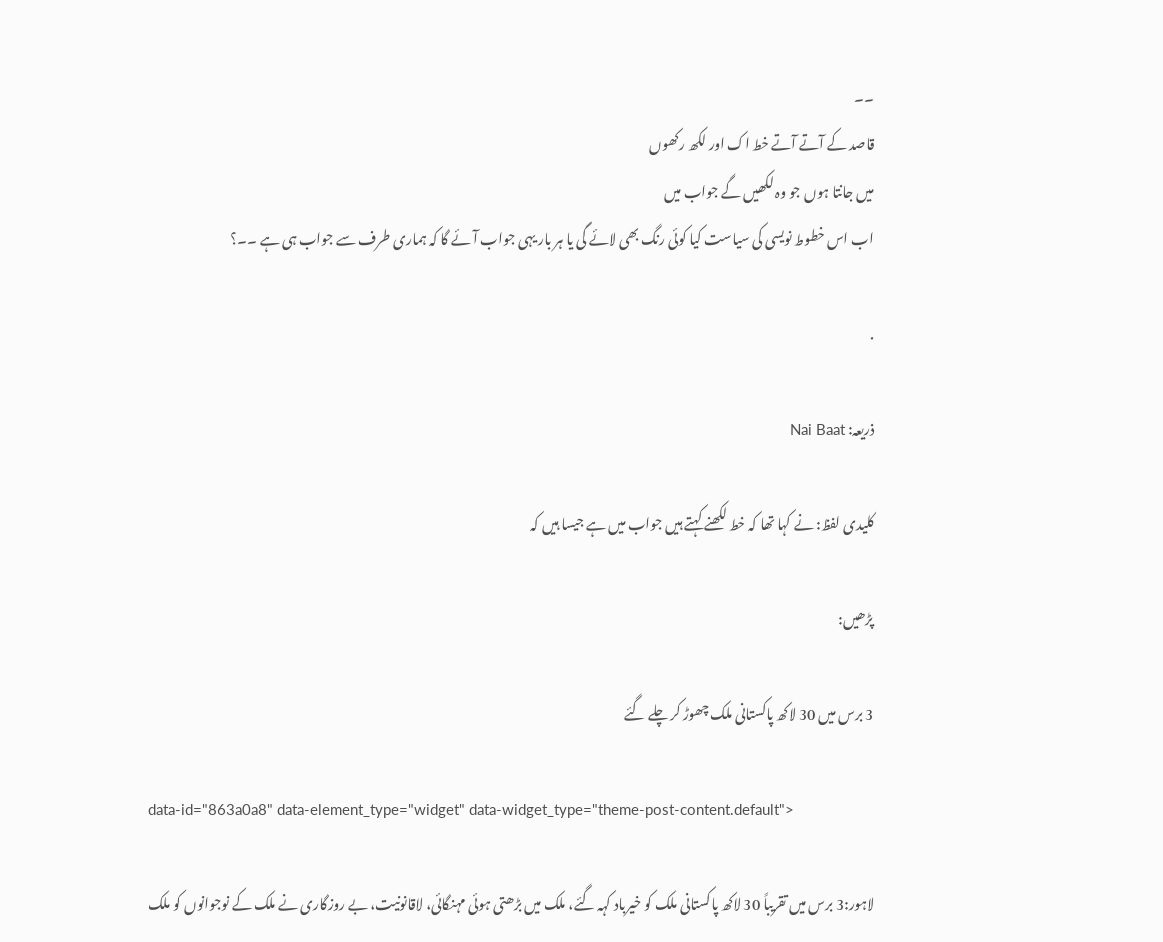۔۔
قاصد کے آتے آتے خط اک اور لکھ رکھوں
میں جانتا ہوں جو وہ لکھیں گے جواب میں
اب اس خطوط نویسی کی سیاست کیا کوئی رنگ بھی لائے گی یا ہر بار یہی جواب آئے گا کہ ہماری طرف سے جواب ہی ہے ۔۔؟

.

ذریعہ: Nai Baat

کلیدی لفظ: نے کہا تھا کہ خط لکھنے کہتے ہیں جواب میں ہے جیسا ہیں کہ

پڑھیں:

3 برس میں 30 لاکھ پاکستانی ملک چھوڑ کر چلے گئے

data-id="863a0a8" data-element_type="widget" data-widget_type="theme-post-content.default">

لاہور:3 برس میں تقریباً 30 لاکھ پاکستانی ملک کو خیرباد کہہ گئے، ملک میں بڑھتی ہوئی مہنگائی، لاقانونیت، بے روزگاری نے ملک کے نوجوانوں کو ملک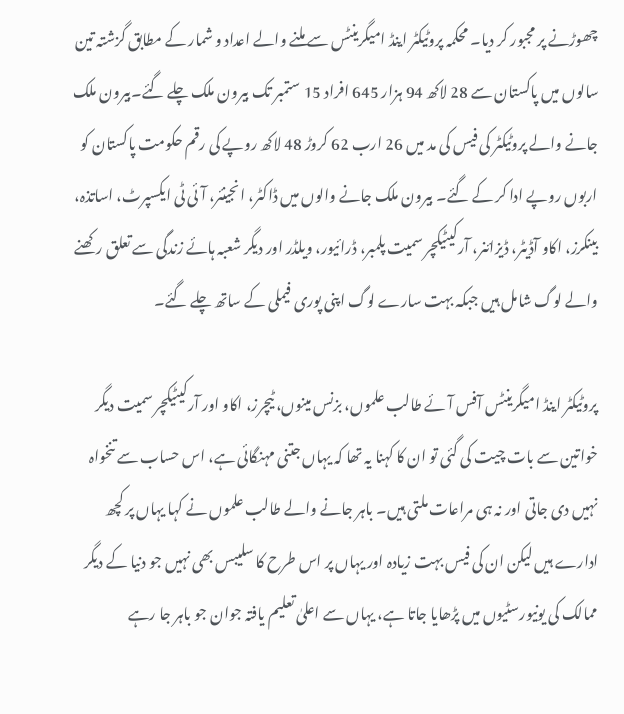چھوڑنے پر مجبور کر دیا۔ محکمہ پروٹیکٹر اینڈ امیگرینٹس سے ملنے والے اعداد و شمار کے مطابق گزشتہ تین سالوں میں پاکستان سے 28 لاکھ 94 ہزار 645 افراد 15 ستمبر تک بیرون ملک چلے گئے۔بیرون ملک جانے والے پروٹیکٹر کی فیس کی مد میں 26 ارب 62 کروڑ 48 لاکھ روپے کی رقم حکومت پاکستان کو اربوں روپے ادا کر کے گئے۔ بیرون ملک جانے والوں میں ڈاکٹر، انجینئر، آئی ٹی ایکسپرٹ، اساتذہ، بینکرز، اکاو آڈیٹر، ڈیزائنر، آرکیٹیکچر سمیت پلمبر، ڈرائیور، ویلڈر اور دیگر شعبہ ہائے زندگی سے تعلق رکھنے والے لوگ شامل ہیں جبکہ بہت سارے لوگ اپنی پوری فیملی کے ساتھ چلے گئے۔

پروٹیکٹر اینڈ امیگرینٹس آفس آئے طالب علموں، بزنس مینوں، ٹیچرز، اکاو اور آرکیٹیکچر سمیت دیگر خواتین سے بات چیت کی گئی تو ان کا کہنا یہ تھا کہ یہاں جتنی مہنگائی ہے، اس حساب سے تنخواہ نہیں دی جاتی اور نہ ہی مراعات ملتی ہیں۔ باہر جانے والے طالب علموں نے کہا یہاں پر کچھ ادارے ہیں لیکن ان کی فیس بہت زیادہ اور یہاں پر اس طرح کا سلیبس بھی نہیں جو دنیا کے دیگر ممالک کی یونیورسٹیوں میں پڑھایا جاتا ہے، یہاں سے اعلیٰ تعلیم یافتہ جوان جو باہر جا رہے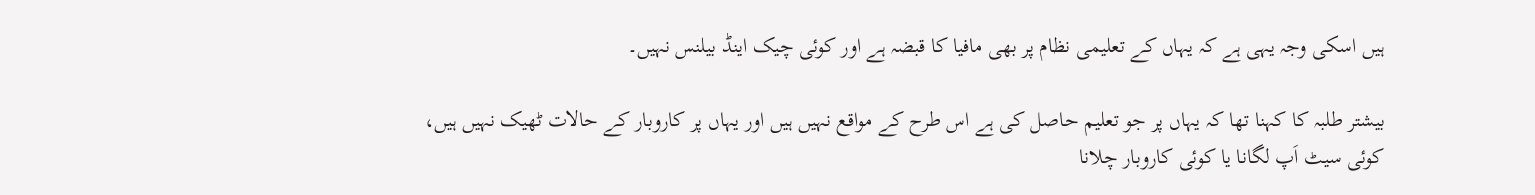ہیں اسکی وجہ یہی ہے کہ یہاں کے تعلیمی نظام پر بھی مافیا کا قبضہ ہے اور کوئی چیک اینڈ بیلنس نہیں۔

بیشتر طلبہ کا کہنا تھا کہ یہاں پر جو تعلیم حاصل کی ہے اس طرح کے مواقع نہیں ہیں اور یہاں پر کاروبار کے حالات ٹھیک نہیں ہیں، کوئی سیٹ اَپ لگانا یا کوئی کاروبار چلانا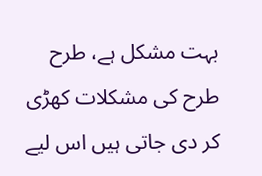بہت مشکل ہے، طرح طرح کی مشکلات کھڑی کر دی جاتی ہیں اس لیے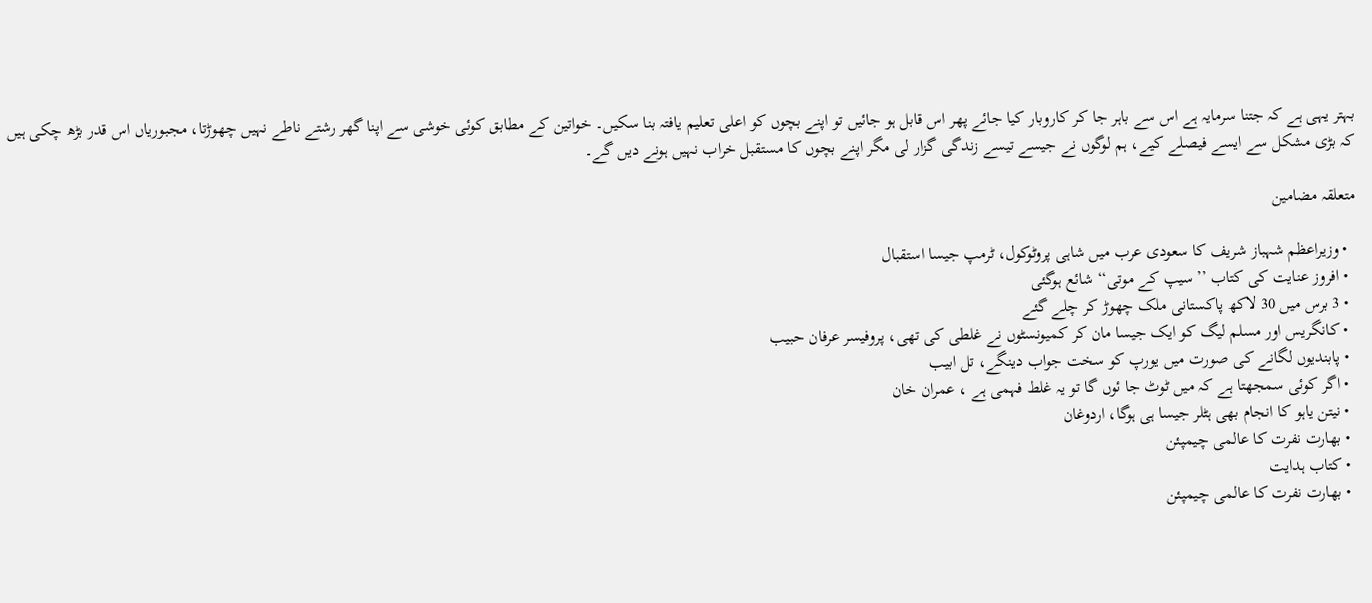بہتر یہی ہے کہ جتنا سرمایہ ہے اس سے باہر جا کر کاروبار کیا جائے پھر اس قابل ہو جائیں تو اپنے بچوں کو اعلی تعلیم یافتہ بنا سکیں۔ خواتین کے مطابق کوئی خوشی سے اپنا گھر رشتے ناطے نہیں چھوڑتا، مجبوریاں اس قدر بڑھ چکی ہیں کہ بڑی مشکل سے ایسے فیصلے کیے، ہم لوگوں نے جیسے تیسے زندگی گزار لی مگر اپنے بچوں کا مستقبل خراب نہیں ہونے دیں گے۔

متعلقہ مضامین

  • وزیراعظم شہباز شریف کا سعودی عرب میں شاہی پروٹوکول، ٹرمپ جیسا استقبال
  • افروز عنایت کی کتاب ’’سیپ کے موتی‘‘ شائع ہوگئی
  • 3 برس میں 30 لاکھ پاکستانی ملک چھوڑ کر چلے گئے
  • کانگریس اور مسلم لیگ کو ایک جیسا مان کر کمیونسٹوں نے غلطی کی تھی، پروفیسر عرفان حبیب
  • پابندیوں لگانے کی صورت میں یورپ کو سخت جواب دینگے، تل ابیب
  • اگر کوئی سمجھتا ہے کہ میں ٹوٹ جا ئوں گا تو یہ غلط فہمی ہے ، عمران خان
  • نیتن یاہو کا انجام بھی ہٹلر جیسا ہی ہوگا، اردوغان
  • بھارت نفرت کا عالمی چیمپئن
  • کتاب ہدایت
  • بھارت نفرت کا عالمی چیمپئن